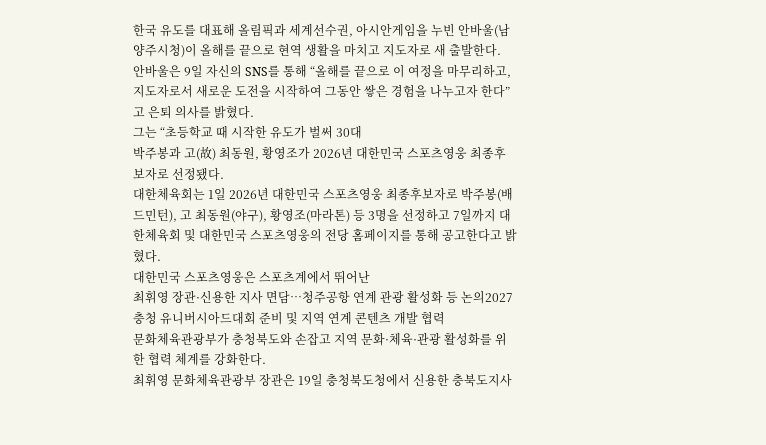한국 유도를 대표해 올림픽과 세계선수권, 아시안게임을 누빈 안바울(남양주시청)이 올해를 끝으로 현역 생활을 마치고 지도자로 새 출발한다.
안바울은 9일 자신의 SNS를 통해 “올해를 끝으로 이 여정을 마무리하고, 지도자로서 새로운 도전을 시작하여 그동안 쌓은 경험을 나누고자 한다”고 은퇴 의사를 밝혔다.
그는 “초등학교 때 시작한 유도가 벌써 30대
박주봉과 고(故) 최동원, 황영조가 2026년 대한민국 스포츠영웅 최종후보자로 선정됐다.
대한체육회는 1일 2026년 대한민국 스포츠영웅 최종후보자로 박주봉(배드민턴), 고 최동원(야구), 황영조(마라톤) 등 3명을 선정하고 7일까지 대한체육회 및 대한민국 스포츠영웅의 전당 홈페이지를 통해 공고한다고 밝혔다.
대한민국 스포츠영웅은 스포츠계에서 뛰어난
최휘영 장관·신용한 지사 면담…청주공항 연계 관광 활성화 등 논의2027 충청 유니버시아드대회 준비 및 지역 연계 콘텐츠 개발 협력
문화체육관광부가 충청북도와 손잡고 지역 문화·체육·관광 활성화를 위한 협력 체계를 강화한다.
최휘영 문화체육관광부 장관은 19일 충청북도청에서 신용한 충북도지사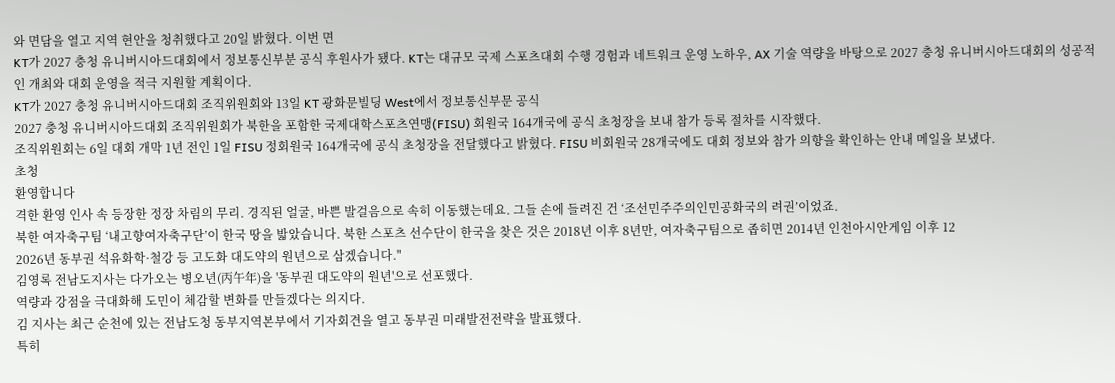와 면담을 열고 지역 현안을 청취했다고 20일 밝혔다. 이번 면
KT가 2027 충청 유니버시아드대회에서 정보통신부분 공식 후원사가 됐다. KT는 대규모 국제 스포츠대회 수행 경험과 네트워크 운영 노하우, AX 기술 역량을 바탕으로 2027 충청 유니버시아드대회의 성공적인 개최와 대회 운영을 적극 지원할 계획이다.
KT가 2027 충청 유니버시아드대회 조직위원회와 13일 KT 광화문빌딩 West에서 정보통신부문 공식
2027 충청 유니버시아드대회 조직위원회가 북한을 포함한 국제대학스포츠연맹(FISU) 회원국 164개국에 공식 초청장을 보내 참가 등록 절차를 시작했다.
조직위원회는 6일 대회 개막 1년 전인 1일 FISU 정회원국 164개국에 공식 초청장을 전달했다고 밝혔다. FISU 비회원국 28개국에도 대회 정보와 참가 의향을 확인하는 안내 메일을 보냈다.
초청
환영합니다
격한 환영 인사 속 등장한 정장 차림의 무리. 경직된 얼굴, 바쁜 발걸음으로 속히 이동했는데요. 그들 손에 들려진 건 ‘조선민주주의인민공화국의 려권’이었죠.
북한 여자축구팀 ‘내고향여자축구단’이 한국 땅을 밟았습니다. 북한 스포츠 선수단이 한국을 찾은 것은 2018년 이후 8년만, 여자축구팀으로 좁히면 2014년 인천아시안게임 이후 12
2026년 동부권 석유화학·철강 등 고도화 대도약의 원년으로 삼겠습니다."
김영록 전남도지사는 다가오는 병오년(丙午年)을 '동부권 대도약의 원년'으로 선포했다.
역량과 강점을 극대화해 도민이 체감할 변화를 만들겠다는 의지다.
김 지사는 최근 순천에 있는 전남도청 동부지역본부에서 기자회견을 열고 동부권 미래발전전략을 발표했다.
특히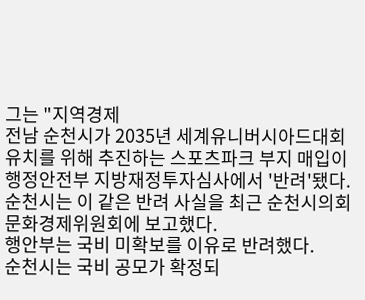그는 "지역경제
전남 순천시가 2035년 세계유니버시아드대회 유치를 위해 추진하는 스포츠파크 부지 매입이 행정안전부 지방재정투자심사에서 '반려'됐다.
순천시는 이 같은 반려 사실을 최근 순천시의회 문화경제위원회에 보고했다.
행안부는 국비 미확보를 이유로 반려했다.
순천시는 국비 공모가 확정되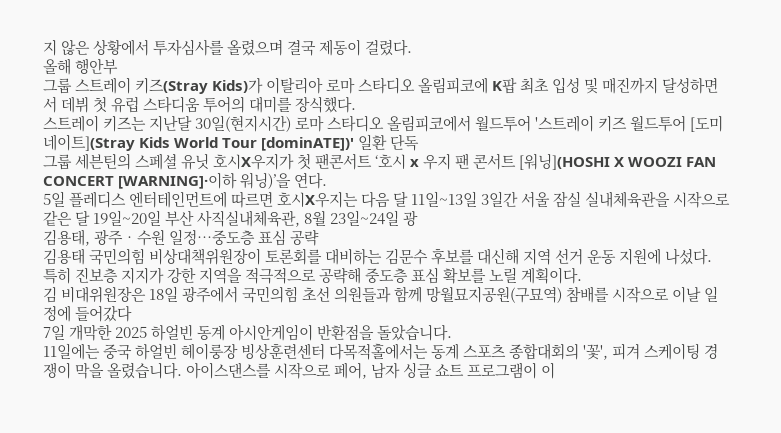지 않은 상황에서 투자심사를 올렸으며 결국 제동이 걸렸다.
올해 행안부
그룹 스트레이 키즈(Stray Kids)가 이탈리아 로마 스타디오 올림피코에 K팝 최초 입성 및 매진까지 달성하면서 데뷔 첫 유럽 스타디움 투어의 대미를 장식했다.
스트레이 키즈는 지난달 30일(현지시간) 로마 스타디오 올림피코에서 월드투어 '스트레이 키즈 월드투어 [도미네이트](Stray Kids World Tour [dominATE])' 일환 단독
그룹 세븐틴의 스페셜 유닛 호시X우지가 첫 팬콘서트 ‘호시 x 우지 팬 콘서트 [워닝](HOSHI X WOOZI FAN CONCERT [WARNING]·이하 워닝)’을 연다.
5일 플레디스 엔터테인먼트에 따르면 호시X우지는 다음 달 11일~13일 3일간 서울 잠실 실내체육관을 시작으로 같은 달 19일~20일 부산 사직실내체육관, 8월 23일~24일 광
김용태, 광주‧수원 일정…중도층 표심 공략
김용태 국민의힘 비상대책위원장이 토론회를 대비하는 김문수 후보를 대신해 지역 선거 운동 지원에 나섰다. 특히 진보층 지지가 강한 지역을 적극적으로 공략해 중도층 표심 확보를 노릴 계획이다.
김 비대위원장은 18일 광주에서 국민의힘 초선 의원들과 함께 망월묘지공원(구묘역) 참배를 시작으로 이날 일정에 들어갔다
7일 개막한 2025 하얼빈 동계 아시안게임이 반환점을 돌았습니다.
11일에는 중국 하얼빈 헤이룽장 빙상훈련센터 다목적홀에서는 동계 스포츠 종합대회의 '꽃', 피겨 스케이팅 경쟁이 막을 올렸습니다. 아이스댄스를 시작으로 페어, 남자 싱글 쇼트 프로그램이 이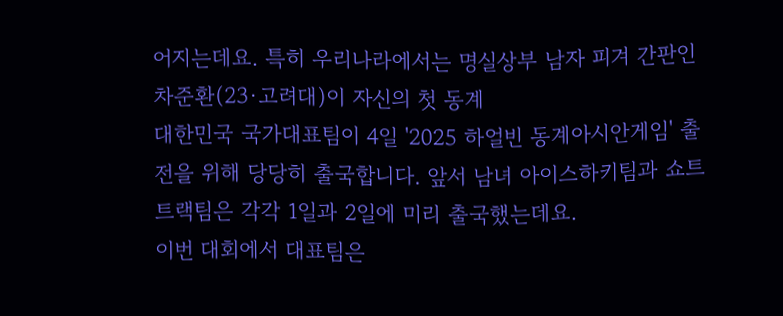어지는데요. 특히 우리나라에서는 명실상부 남자 피겨 간판인 차준환(23·고려대)이 자신의 첫 동계
대한민국 국가대표팀이 4일 '2025 하얼빈 동계아시안게임' 출전을 위해 당당히 출국합니다. 앞서 남녀 아이스하키팀과 쇼트트랙팀은 각각 1일과 2일에 미리 출국했는데요.
이번 대회에서 대표팀은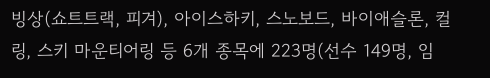빙상(쇼트트랙, 피겨), 아이스하키, 스노보드, 바이애슬론, 컬링, 스키 마운티어링 등 6개 종목에 223명(선수 149명, 임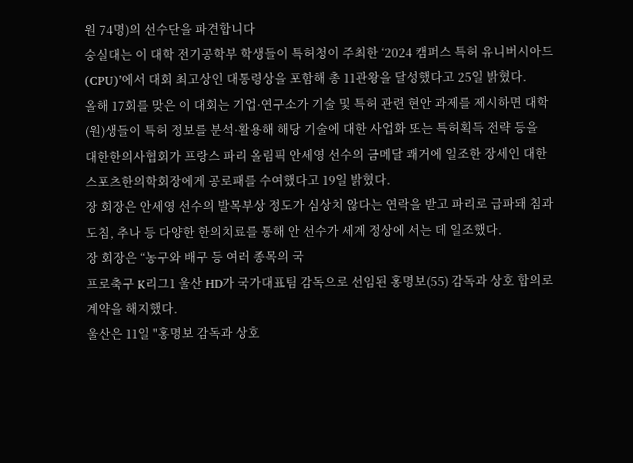원 74명)의 선수단을 파견합니다
숭실대는 이 대학 전기공학부 학생들이 특허청이 주최한 ‘2024 캠퍼스 특허 유니버시아드(CPU)’에서 대회 최고상인 대통령상을 포함해 총 11관왕을 달성했다고 25일 밝혔다.
올해 17회를 맞은 이 대회는 기업·연구소가 기술 및 특허 관련 현안 과제를 제시하면 대학(원)생들이 특허 정보를 분석·활용해 해당 기술에 대한 사업화 또는 특허획득 전략 등을
대한한의사협회가 프랑스 파리 올림픽 안세영 선수의 금메달 쾌거에 일조한 장세인 대한스포츠한의학회장에게 공로패를 수여했다고 19일 밝혔다.
장 회장은 안세영 선수의 발목부상 정도가 심상치 않다는 연락을 받고 파리로 급파돼 침과 도침, 추나 등 다양한 한의치료를 통해 안 선수가 세계 정상에 서는 데 일조했다.
장 회장은 “농구와 배구 등 여러 종목의 국
프로축구 K리그1 울산 HD가 국가대표팀 감독으로 선임된 홍명보(55) 감독과 상호 합의로 계약을 해지했다.
울산은 11일 "홍명보 감독과 상호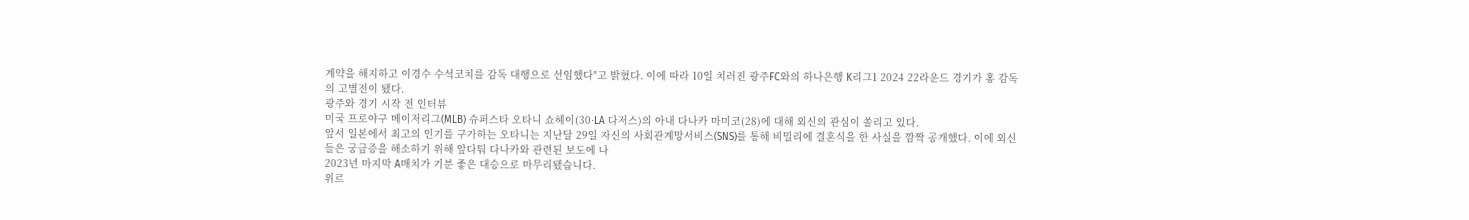계약을 해지하고 이경수 수석코치를 감독 대행으로 선임했다"고 밝혔다. 이에 따라 10일 치러진 광주FC와의 하나은행 K리그1 2024 22라운드 경기가 홍 감독의 고별전이 됐다.
광주와 경기 시작 전 인터뷰
미국 프로야구 메이저리그(MLB) 슈퍼스타 오타니 쇼헤이(30·LA 다저스)의 아내 다나카 마미코(28)에 대해 외신의 관심이 쏠리고 있다.
앞서 일본에서 최고의 인기를 구가하는 오타니는 지난달 29일 자신의 사회관계망서비스(SNS)를 통해 비밀리에 결혼식을 한 사실을 깜짝 공개했다. 이에 외신들은 궁금증을 해소하기 위해 앞다퉈 다나카와 관련된 보도에 나
2023년 마지막 A매치가 기분 좋은 대승으로 마무리됐습니다.
위르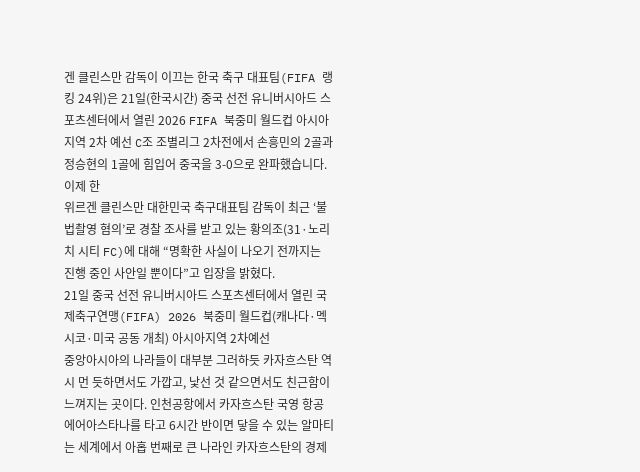겐 클린스만 감독이 이끄는 한국 축구 대표팀(FIFA 랭킹 24위)은 21일(한국시간) 중국 선전 유니버시아드 스포츠센터에서 열린 2026 FIFA 북중미 월드컵 아시아지역 2차 예선 C조 조별리그 2차전에서 손흥민의 2골과 정승현의 1골에 힘입어 중국을 3-0으로 완파했습니다.
이제 한
위르겐 클린스만 대한민국 축구대표팀 감독이 최근 ‘불법촬영 혐의’로 경찰 조사를 받고 있는 황의조(31·노리치 시티 FC)에 대해 “명확한 사실이 나오기 전까지는 진행 중인 사안일 뿐이다”고 입장을 밝혔다.
21일 중국 선전 유니버시아드 스포츠센터에서 열린 국제축구연맹(FIFA) 2026 북중미 월드컵(캐나다·멕시코·미국 공동 개최) 아시아지역 2차예선
중앙아시아의 나라들이 대부분 그러하듯 카자흐스탄 역시 먼 듯하면서도 가깝고, 낯선 것 같으면서도 친근함이 느껴지는 곳이다. 인천공항에서 카자흐스탄 국영 항공 에어아스타나를 타고 6시간 반이면 닿을 수 있는 알마티는 세계에서 아홉 번째로 큰 나라인 카자흐스탄의 경제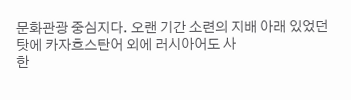문화관광 중심지다. 오랜 기간 소련의 지배 아래 있었던 탓에 카자흐스탄어 외에 러시아어도 사
한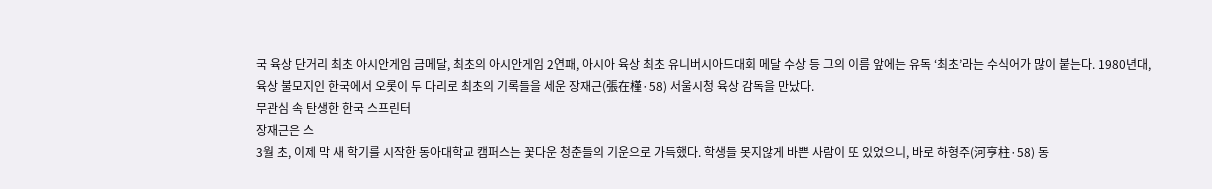국 육상 단거리 최초 아시안게임 금메달, 최초의 아시안게임 2연패, 아시아 육상 최초 유니버시아드대회 메달 수상 등 그의 이름 앞에는 유독 ‘최초’라는 수식어가 많이 붙는다. 1980년대, 육상 불모지인 한국에서 오롯이 두 다리로 최초의 기록들을 세운 장재근(張在槿·58) 서울시청 육상 감독을 만났다.
무관심 속 탄생한 한국 스프린터
장재근은 스
3월 초, 이제 막 새 학기를 시작한 동아대학교 캠퍼스는 꽃다운 청춘들의 기운으로 가득했다. 학생들 못지않게 바쁜 사람이 또 있었으니, 바로 하형주(河亨柱·58) 동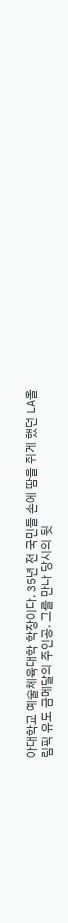아대학교 예술체육대학 학장이다. 35년 전 국민들 손에 땀을 쥐게 했던 LA올림픽 유도 금메달의 주인공. 그를 만나 당시의 뒷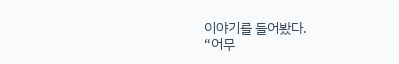이야기를 들어봤다.
“어무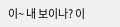이~ 내 보이나? 이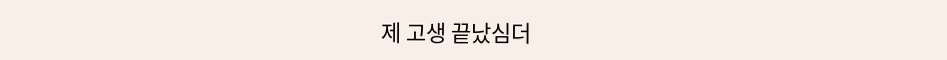제 고생 끝났심더